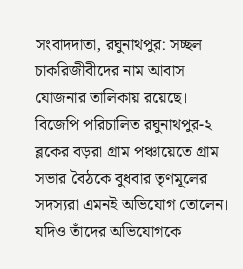সংবাদদাতা, রঘুনাথপুর: সচ্ছল চাকরিজীবীদের নাম আবাস যোজনার তালিকায় রয়েছে। বিজেপি পরিচালিত রঘুনাথপুর-২ ব্লকের বড়রা গ্রাম পঞ্চায়েতে গ্রাম সভার বৈঠকে বুধবার তৃণমূলের সদস্যরা এমনই অভিযোগ তোলেন। যদিও তাঁদের অভিযোগকে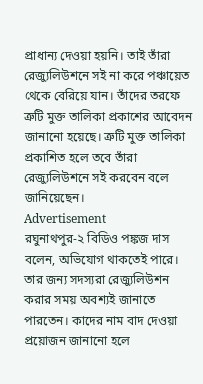প্রাধান্য দেওয়া হয়নি। তাই তাঁরা রেজ্যুলিউশনে সই না করে পঞ্চায়েত থেকে বেরিয়ে যান। তাঁদের তরফে ত্রুটি মুক্ত তালিকা প্রকাশের আবেদন জানানো হয়েছে। ত্রুটি মুক্ত তালিকা প্রকাশিত হলে তবে তাঁরা রেজ্যুলিউশনে সই করবেন বলে জানিয়েছেন।
Advertisement
রঘুনাথপুর-২ বিডিও পঙ্কজ দাস বলেন, অভিযোগ থাকতেই পারে। তার জন্য সদস্যরা রেজ্যুলিউশন করার সময় অবশ্যই জানাতে পারতেন। কাদের নাম বাদ দেওয়া প্রয়োজন জানানো হলে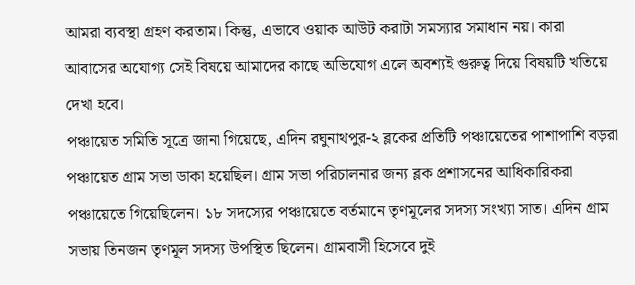আমরা ব্যবস্থা গ্রহণ করতাম। কিন্তু, এভাবে ওয়াক আউট করাটা সমস্যার সমাধান নয়। কারা আবাসের অযোগ্য সেই বিষয়ে আমাদের কাছে অভিযোগ এলে অবশ্যই গুরুত্ব দিয়ে বিষয়টি খতিয়ে দেখা হবে।
পঞ্চায়েত সমিতি সূত্রে জানা গিয়েছে, এদিন রঘুনাথপুর-২ ব্লকের প্রতিটি পঞ্চায়েতের পাশাপাশি বড়রা পঞ্চায়েত গ্রাম সভা ডাকা হয়েছিল। গ্রাম সভা পরিচালনার জন্য ব্লক প্রশাসনের আধিকারিকরা পঞ্চায়েতে গিয়েছিলেন। ১৮ সদস্যের পঞ্চায়েতে বর্তমানে তৃণমূলের সদস্য সংখ্যা সাত। এদিন গ্রাম সভায় তিনজন তৃণমূল সদস্য উপস্থিত ছিলেন। গ্রামবাসী হিসেবে দুই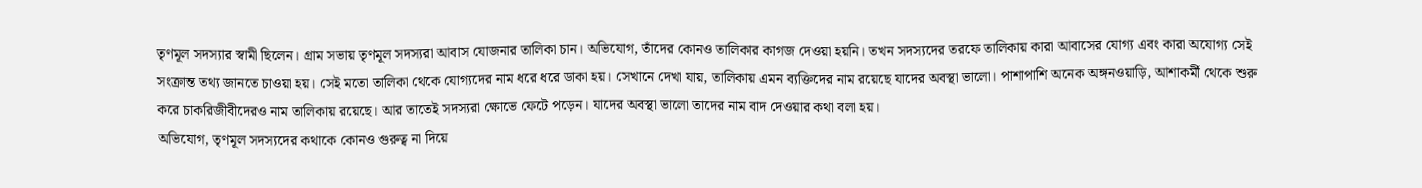তৃণমূল সদস্যার স্বামী ছিলেন। গ্রাম সভায় তৃণমূল সদস্যরা আবাস যোজনার তালিকা চান। অভিযোগ, তাঁদের কোনও তালিকার কাগজ দেওয়া হয়নি। তখন সদস্যদের তরফে তালিকায় কারা আবাসের যোগ্য এবং কারা অযোগ্য সেই সংক্রান্ত তথ্য জানতে চাওয়া হয়। সেই মতো তালিকা থেকে যোগ্যদের নাম ধরে ধরে ডাকা হয়। সেখানে দেখা যায়, তালিকায় এমন ব্যক্তিদের নাম রয়েছে যাদের অবস্থা ভালো। পাশাপাশি অনেক অঙ্গনওয়াড়ি, আশাকর্মী থেকে শুরু করে চাকরিজীবীদেরও নাম তালিকায় রয়েছে। আর তাতেই সদস্যরা ক্ষোভে ফেটে পড়েন। যাদের অবস্থা ভালো তাদের নাম বাদ দেওয়ার কথা বলা হয়।
অভিযোগ, তৃণমূল সদস্যদের কথাকে কোনও গুরুত্ব না দিয়ে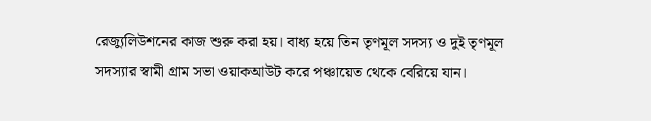রেজ্যুলিউশনের কাজ শুরু করা হয়। বাধ্য হয়ে তিন তৃণমূল সদস্য ও দুই তৃণমূল সদস্যার স্বামী গ্রাম সভা ওয়াকআউট করে পঞ্চায়েত থেকে বেরিয়ে যান।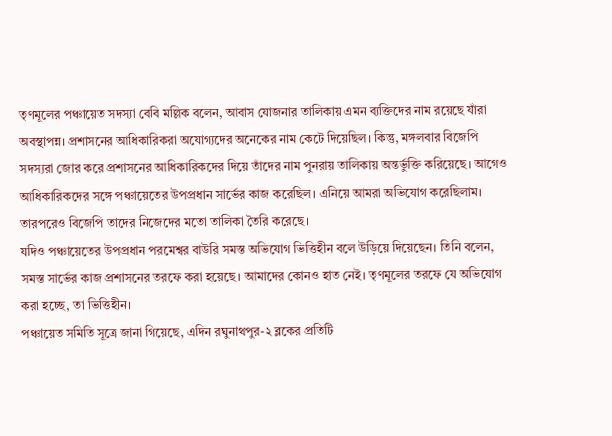তৃণমূলের পঞ্চায়েত সদস্যা বেবি মল্লিক বলেন, আবাস যোজনার তালিকায় এমন ব্যক্তিদের নাম রয়েছে যাঁরা অবস্থাপন্ন। প্রশাসনের আধিকারিকরা অযোগ্যদের অনেকের নাম কেটে দিয়েছিল। কিন্তু, মঙ্গলবার বিজেপি সদস্যরা জোর করে প্রশাসনের আধিকারিকদের দিয়ে তাঁদের নাম পুনরায় তালিকায় অন্তর্ভুক্তি করিয়েছে। আগেও আধিকারিকদের সঙ্গে পঞ্চায়েতের উপপ্রধান সার্ভের কাজ করেছিল। এনিয়ে আমরা অভিযোগ করেছিলাম। তারপরেও বিজেপি তাদের নিজেদের মতো তালিকা তৈরি করেছে।
যদিও পঞ্চায়েতের উপপ্রধান পরমেশ্বর বাউরি সমস্ত অভিযোগ ভিত্তিহীন বলে উড়িয়ে দিয়েছেন। তিনি বলেন, সমস্ত সার্ভের কাজ প্রশাসনের তরফে করা হয়েছে। আমাদের কোনও হাত নেই। তৃণমূলের তরফে যে অভিযোগ করা হচ্ছে, তা ভিত্তিহীন।
পঞ্চায়েত সমিতি সূত্রে জানা গিয়েছে, এদিন রঘুনাথপুর-২ ব্লকের প্রতিটি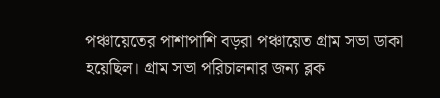পঞ্চায়েতের পাশাপাশি বড়রা পঞ্চায়েত গ্রাম সভা ডাকা হয়েছিল। গ্রাম সভা পরিচালনার জন্য ব্লক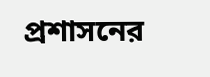প্রশাসনের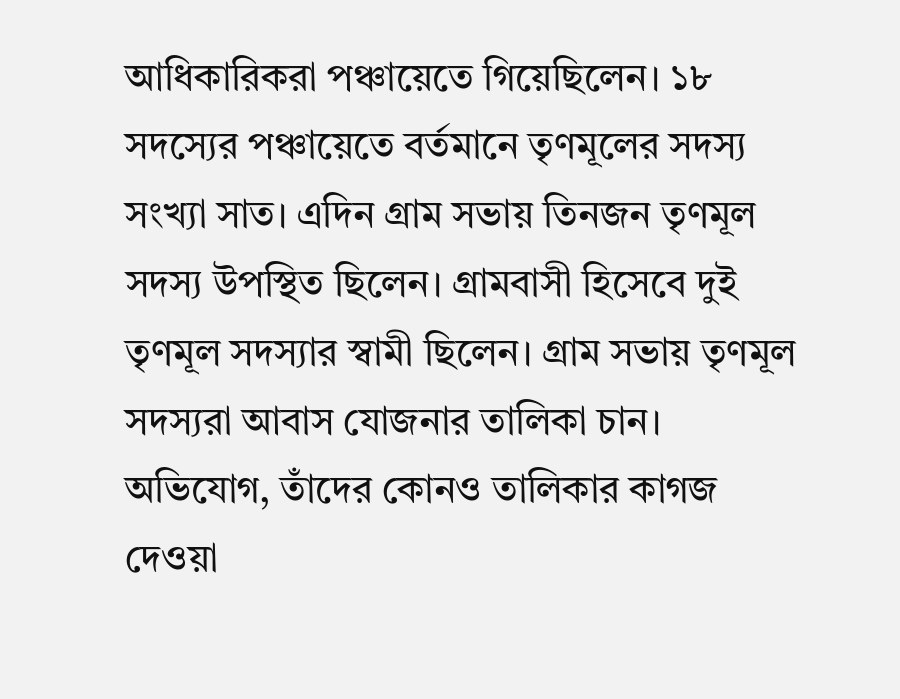আধিকারিকরা পঞ্চায়েতে গিয়েছিলেন। ১৮ সদস্যের পঞ্চায়েতে বর্তমানে তৃণমূলের সদস্য সংখ্যা সাত। এদিন গ্রাম সভায় তিনজন তৃণমূল সদস্য উপস্থিত ছিলেন। গ্রামবাসী হিসেবে দুই তৃণমূল সদস্যার স্বামী ছিলেন। গ্রাম সভায় তৃণমূল সদস্যরা আবাস যোজনার তালিকা চান। অভিযোগ, তাঁদের কোনও তালিকার কাগজ দেওয়া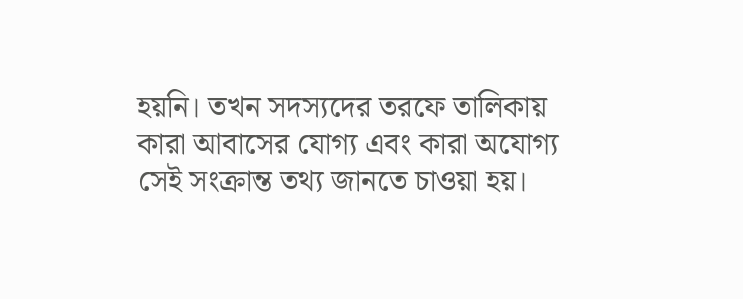হয়নি। তখন সদস্যদের তরফে তালিকায় কারা আবাসের যোগ্য এবং কারা অযোগ্য সেই সংক্রান্ত তথ্য জানতে চাওয়া হয়।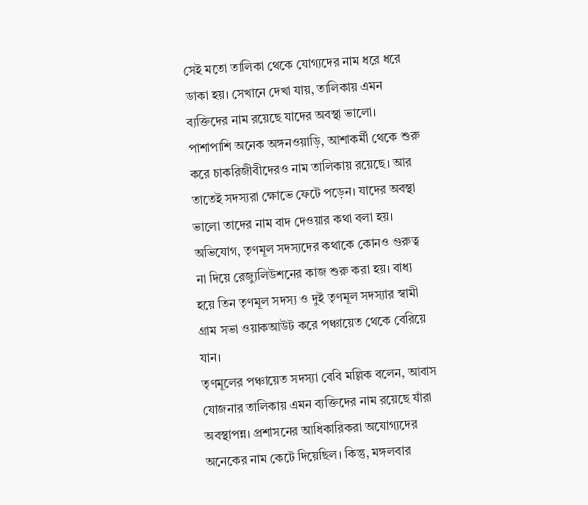সেই মতো তালিকা থেকে যোগ্যদের নাম ধরে ধরে ডাকা হয়। সেখানে দেখা যায়, তালিকায় এমন ব্যক্তিদের নাম রয়েছে যাদের অবস্থা ভালো। পাশাপাশি অনেক অঙ্গনওয়াড়ি, আশাকর্মী থেকে শুরু করে চাকরিজীবীদেরও নাম তালিকায় রয়েছে। আর তাতেই সদস্যরা ক্ষোভে ফেটে পড়েন। যাদের অবস্থা ভালো তাদের নাম বাদ দেওয়ার কথা বলা হয়।
অভিযোগ, তৃণমূল সদস্যদের কথাকে কোনও গুরুত্ব না দিয়ে রেজ্যুলিউশনের কাজ শুরু করা হয়। বাধ্য হয়ে তিন তৃণমূল সদস্য ও দুই তৃণমূল সদস্যার স্বামী গ্রাম সভা ওয়াকআউট করে পঞ্চায়েত থেকে বেরিয়ে যান।
তৃণমূলের পঞ্চায়েত সদস্যা বেবি মল্লিক বলেন, আবাস যোজনার তালিকায় এমন ব্যক্তিদের নাম রয়েছে যাঁরা অবস্থাপন্ন। প্রশাসনের আধিকারিকরা অযোগ্যদের অনেকের নাম কেটে দিয়েছিল। কিন্তু, মঙ্গলবার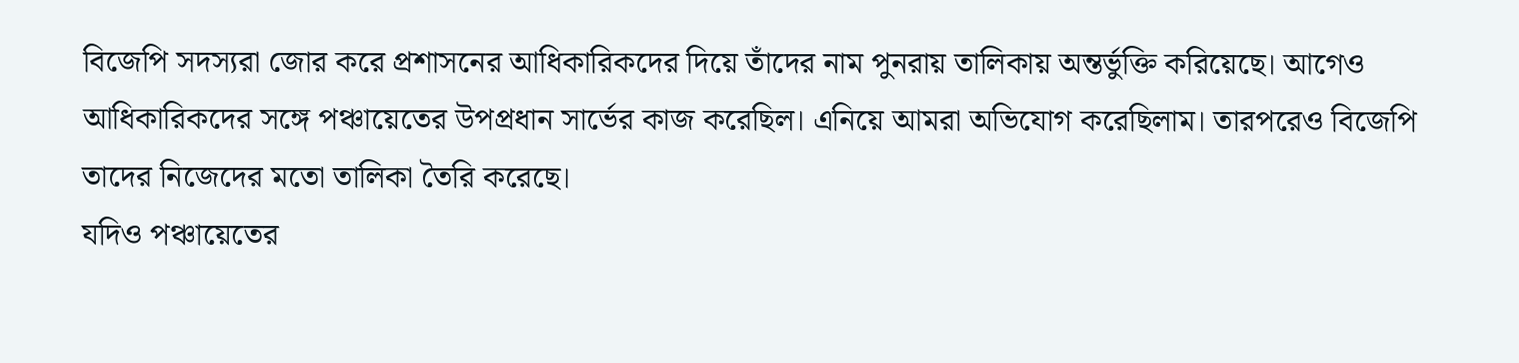বিজেপি সদস্যরা জোর করে প্রশাসনের আধিকারিকদের দিয়ে তাঁদের নাম পুনরায় তালিকায় অন্তর্ভুক্তি করিয়েছে। আগেও আধিকারিকদের সঙ্গে পঞ্চায়েতের উপপ্রধান সার্ভের কাজ করেছিল। এনিয়ে আমরা অভিযোগ করেছিলাম। তারপরেও বিজেপি তাদের নিজেদের মতো তালিকা তৈরি করেছে।
যদিও পঞ্চায়েতের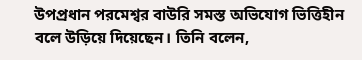উপপ্রধান পরমেশ্বর বাউরি সমস্ত অভিযোগ ভিত্তিহীন বলে উড়িয়ে দিয়েছেন। তিনি বলেন,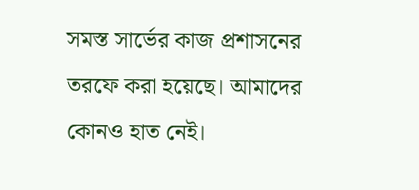সমস্ত সার্ভের কাজ প্রশাসনের তরফে করা হয়েছে। আমাদের কোনও হাত নেই।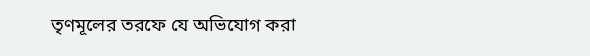তৃণমূলের তরফে যে অভিযোগ করা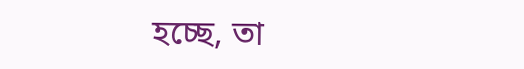হচ্ছে, তা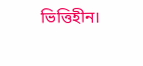ভিত্তিহীন।